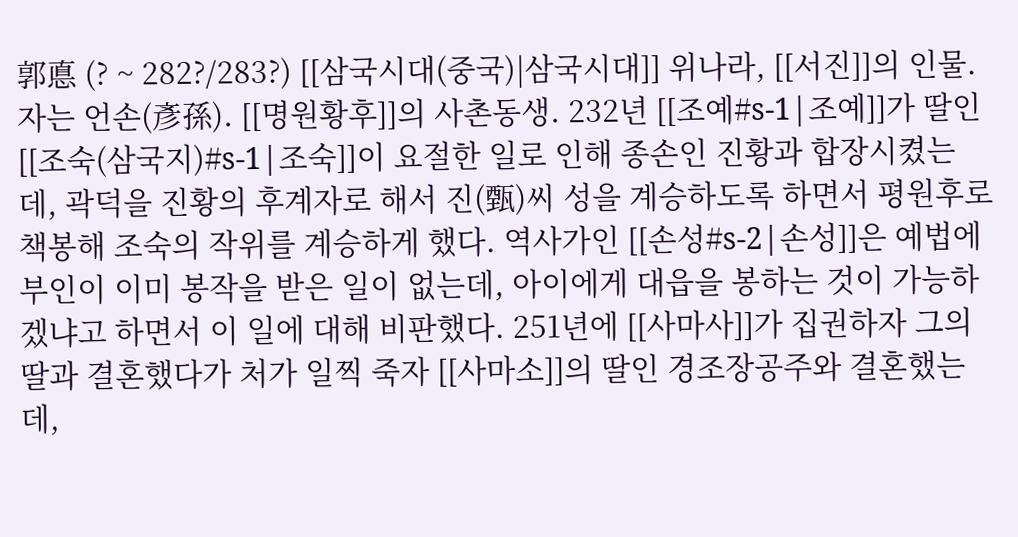郭悳 (? ~ 282?/283?) [[삼국시대(중국)|삼국시대]] 위나라, [[서진]]의 인물. 자는 언손(彥孫). [[명원황후]]의 사촌동생. 232년 [[조예#s-1|조예]]가 딸인 [[조숙(삼국지)#s-1|조숙]]이 요절한 일로 인해 종손인 진황과 합장시켰는데, 곽덕을 진황의 후계자로 해서 진(甄)씨 성을 계승하도록 하면서 평원후로 책봉해 조숙의 작위를 계승하게 했다. 역사가인 [[손성#s-2|손성]]은 예법에 부인이 이미 봉작을 받은 일이 없는데, 아이에게 대읍을 봉하는 것이 가능하겠냐고 하면서 이 일에 대해 비판했다. 251년에 [[사마사]]가 집권하자 그의 딸과 결혼했다가 처가 일찍 죽자 [[사마소]]의 딸인 경조장공주와 결혼했는데,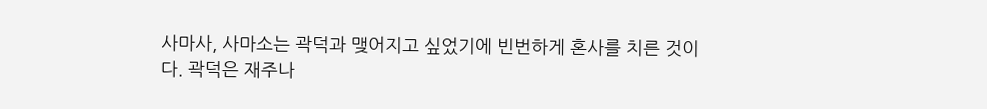사마사, 사마소는 곽덕과 맺어지고 싶었기에 빈번하게 혼사를 치른 것이다. 곽덕은 재주나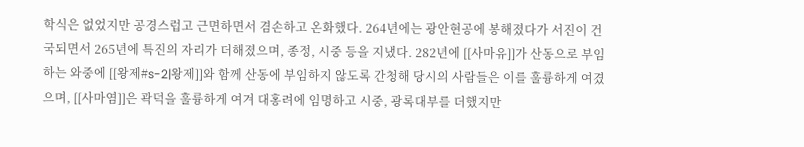학식은 없었지만 공경스럽고 근면하면서 겸손하고 온화했다. 264년에는 광안현공에 봉해졌다가 서진이 건국되면서 265년에 특진의 자리가 더해졌으며, 종정, 시중 등을 지냈다. 282년에 [[사마유]]가 산동으로 부임하는 와중에 [[왕제#s-2|왕제]]와 함께 산동에 부임하지 않도록 간청해 당시의 사람들은 이를 훌륭하게 여겼으며, [[사마염]]은 곽덕을 훌륭하게 여겨 대홍려에 임명하고 시중, 광록대부를 더했지만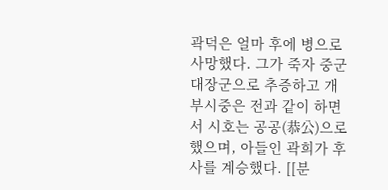곽덕은 얼마 후에 병으로 사망했다. 그가 죽자 중군대장군으로 추증하고 개부시중은 전과 같이 하면서 시호는 공공(恭公)으로 했으며, 아들인 곽희가 후사를 계승했다. [[분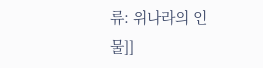류: 위나라의 인물]]